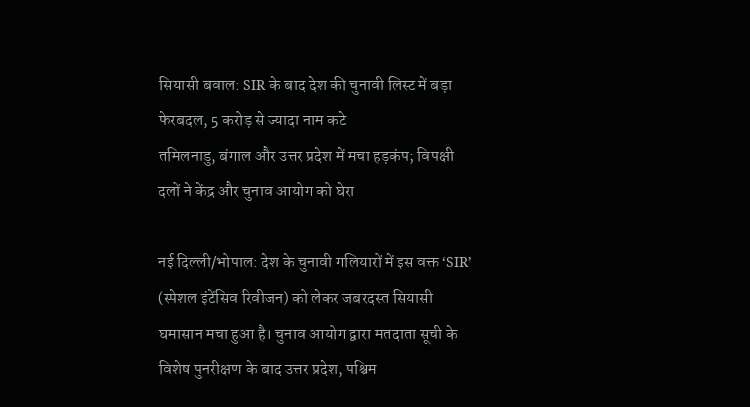सियासी बवाल: SIR के बाद देश की चुनावी लिस्ट में बड़ा फेरबदल, 5 करोड़ से ज्यादा नाम कटे
तमिलनाडु, बंगाल और उत्तर प्रदेश में मचा हड़कंप; विपक्षी दलों ने केंद्र और चुनाव आयोग को घेरा

नई दिल्ली/भोपाल: देश के चुनावी गलियारों में इस वक्त ‘SIR’ (स्पेशल इंटेंसिव रिवीजन) को लेकर जबरदस्त सियासी घमासान मचा हुआ है। चुनाव आयोग द्वारा मतदाता सूची के विशेष पुनरीक्षण के बाद उत्तर प्रदेश, पश्चिम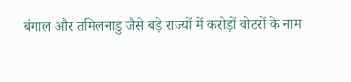बंगाल और तमिलनाडु जैसे बड़े राज्यों में करोड़ों वोटरों के नाम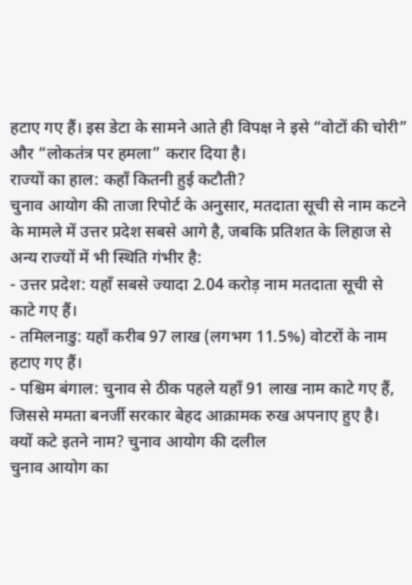हटाए गए हैं। इस डेटा के सामने आते ही विपक्ष ने इसे “वोटों की चोरी” और “लोकतंत्र पर हमला” करार दिया है।
राज्यों का हाल: कहाँ कितनी हुई कटौती?
चुनाव आयोग की ताजा रिपोर्ट के अनुसार, मतदाता सूची से नाम कटने के मामले में उत्तर प्रदेश सबसे आगे है, जबकि प्रतिशत के लिहाज से अन्य राज्यों में भी स्थिति गंभीर है:
- उत्तर प्रदेश: यहाँ सबसे ज्यादा 2.04 करोड़ नाम मतदाता सूची से काटे गए हैं।
- तमिलनाडु: यहाँ करीब 97 लाख (लगभग 11.5%) वोटरों के नाम हटाए गए हैं।
- पश्चिम बंगाल: चुनाव से ठीक पहले यहाँ 91 लाख नाम काटे गए हैं, जिससे ममता बनर्जी सरकार बेहद आक्रामक रुख अपनाए हुए है।
क्यों कटे इतने नाम? चुनाव आयोग की दलील
चुनाव आयोग का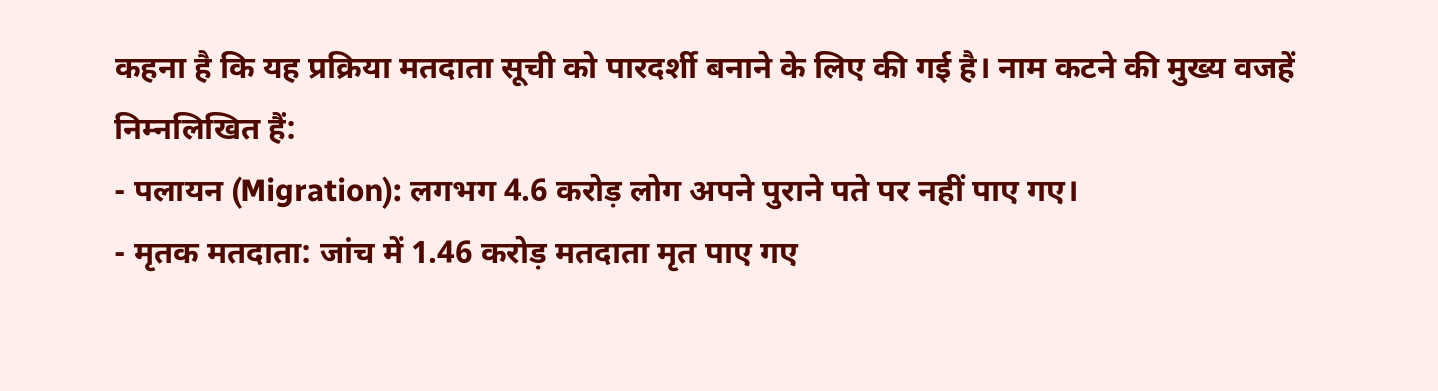कहना है कि यह प्रक्रिया मतदाता सूची को पारदर्शी बनाने के लिए की गई है। नाम कटने की मुख्य वजहें निम्नलिखित हैं:
- पलायन (Migration): लगभग 4.6 करोड़ लोग अपने पुराने पते पर नहीं पाए गए।
- मृतक मतदाता: जांच में 1.46 करोड़ मतदाता मृत पाए गए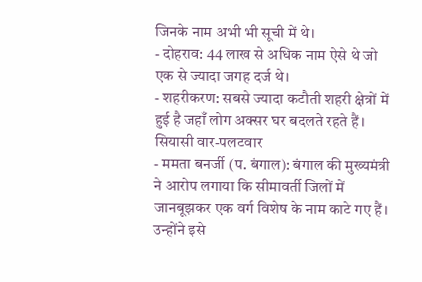जिनके नाम अभी भी सूची में थे।
- दोहराव: 44 लाख से अधिक नाम ऐसे थे जो एक से ज्यादा जगह दर्ज थे।
- शहरीकरण: सबसे ज्यादा कटौती शहरी क्षेत्रों में हुई है जहाँ लोग अक्सर घर बदलते रहते हैं।
सियासी वार-पलटवार
- ममता बनर्जी (प. बंगाल): बंगाल की मुख्यमंत्री ने आरोप लगाया कि सीमावर्ती जिलों में जानबूझकर एक वर्ग विशेष के नाम काटे गए हैं। उन्होंने इसे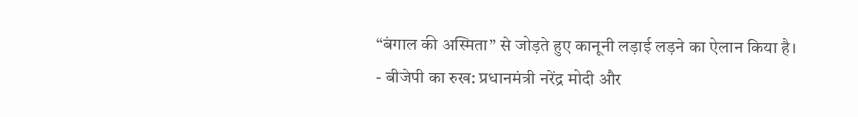“बंगाल की अस्मिता” से जोड़ते हुए कानूनी लड़ाई लड़ने का ऐलान किया है।
- बीजेपी का रुख: प्रधानमंत्री नरेंद्र मोदी और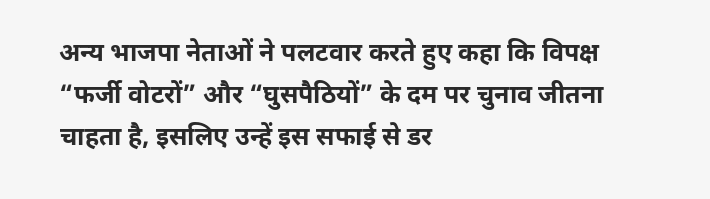अन्य भाजपा नेताओं ने पलटवार करते हुए कहा कि विपक्ष “फर्जी वोटरों” और “घुसपैठियों” के दम पर चुनाव जीतना चाहता है, इसलिए उन्हें इस सफाई से डर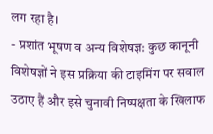लग रहा है।
- प्रशांत भूषण व अन्य विशेषज्ञ: कुछ कानूनी विशेषज्ञों ने इस प्रक्रिया की टाइमिंग पर सवाल उठाए हैं और इसे चुनावी निष्पक्षता के खिलाफ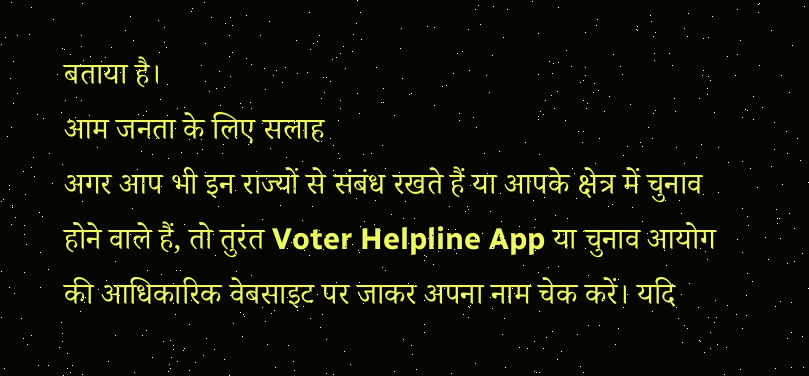बताया है।
आम जनता के लिए सलाह
अगर आप भी इन राज्यों से संबंध रखते हैं या आपके क्षेत्र में चुनाव होने वाले हैं, तो तुरंत Voter Helpline App या चुनाव आयोग की आधिकारिक वेबसाइट पर जाकर अपना नाम चेक करें। यदि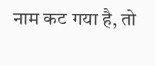नाम कट गया है, तो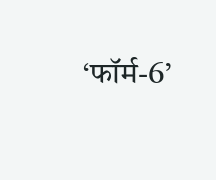‘फॉर्म-6’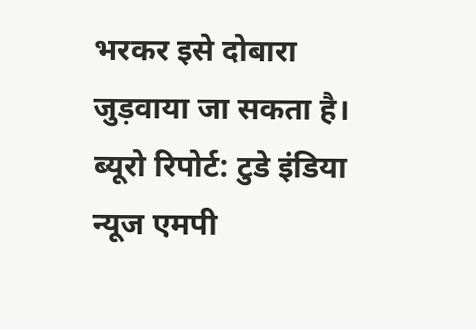भरकर इसे दोबारा जुड़वाया जा सकता है।
ब्यूरो रिपोर्ट: टुडे इंडिया न्यूज एमपी